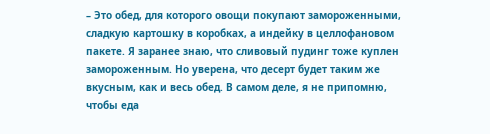– Это обед, для которого овощи покупают замороженными, сладкую картошку в коробках, а индейку в целлофановом пакете. Я заранее знаю, что сливовый пудинг тоже куплен замороженным. Но уверена, что десерт будет таким же вкусным, как и весь обед. В самом деле, я не припомню, чтобы еда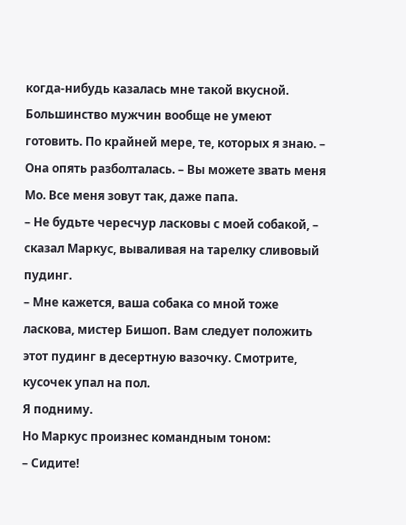когда-нибудь казалась мне такой вкусной. Большинство мужчин вообще не умеют готовить. По крайней мере, те, которых я знаю. – Она опять разболталась. – Вы можете звать меня Мо. Все меня зовут так, даже папа.
– Не будьте чересчур ласковы с моей собакой, – сказал Маркус, вываливая на тарелку сливовый пудинг.
– Мне кажется, ваша собака со мной тоже ласкова, мистер Бишоп. Вам следует положить этот пудинг в десертную вазочку. Смотрите, кусочек упал на пол.
Я подниму.
Но Маркус произнес командным тоном:
– Сидите!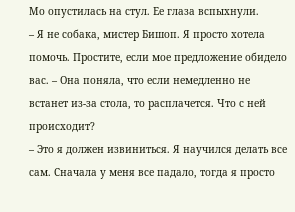Мо опустилась на стул. Ее глаза вспыхнули.
– Я не собака, мистер Бишоп. Я просто хотела помочь. Простите, если мое предложение обидело вас. – Она поняла, что если немедленно не встанет из-за стола, то расплачется. Что с ней происходит?
– Это я должен извиниться. Я научился делать все сам. Сначала у меня все падало, тогда я просто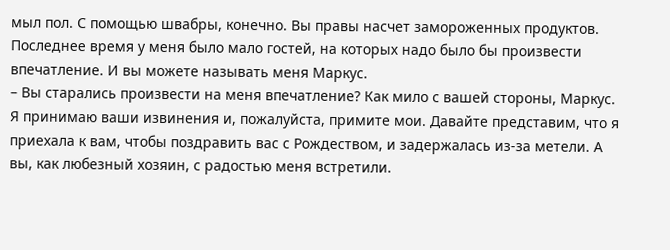мыл пол. С помощью швабры, конечно. Вы правы насчет замороженных продуктов. Последнее время у меня было мало гостей, на которых надо было бы произвести впечатление. И вы можете называть меня Маркус.
– Вы старались произвести на меня впечатление? Как мило с вашей стороны, Маркус. Я принимаю ваши извинения и, пожалуйста, примите мои. Давайте представим, что я приехала к вам, чтобы поздравить вас с Рождеством, и задержалась из-за метели. А вы, как любезный хозяин, с радостью меня встретили.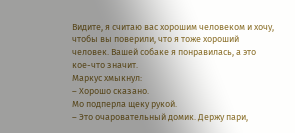Видите, я считаю вас хорошим человеком и хочу, чтобы вы поверили, что я тоже хороший человек. Вашей собаке я понравилась, а это кое-что значит.
Маркус хмыкнул:
– Хорошо сказано.
Мо подперла щеку рукой.
– Это очаровательный домик. Держу пари,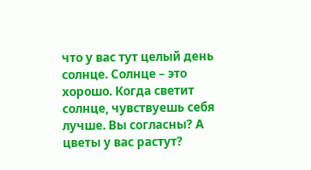что у вас тут целый день солнце. Солнце – это хорошо. Когда светит солнце, чувствуешь себя лучше. Вы согласны? А цветы у вас растут?